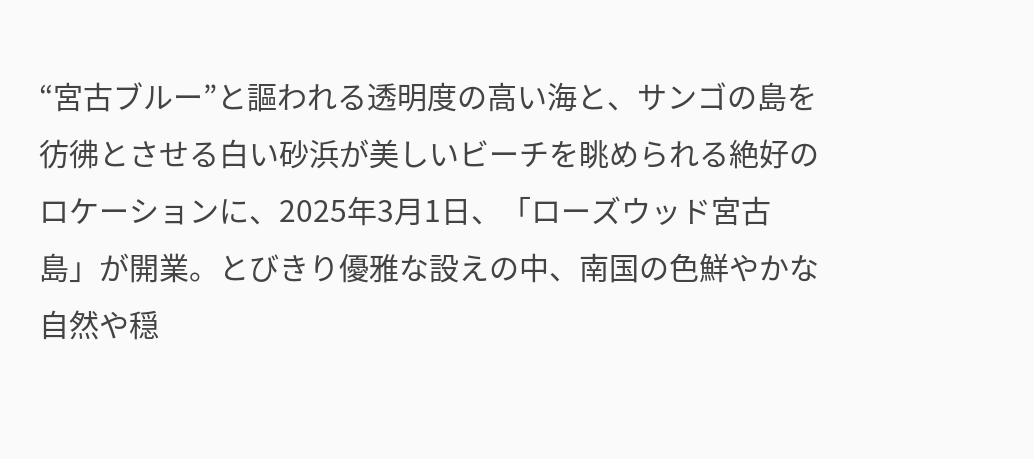“宮古ブルー”と謳われる透明度の高い海と、サンゴの島を彷彿とさせる白い砂浜が美しいビーチを眺められる絶好のロケーションに、2025年3月1日、「ローズウッド宮古島」が開業。とびきり優雅な設えの中、南国の色鮮やかな自然や穏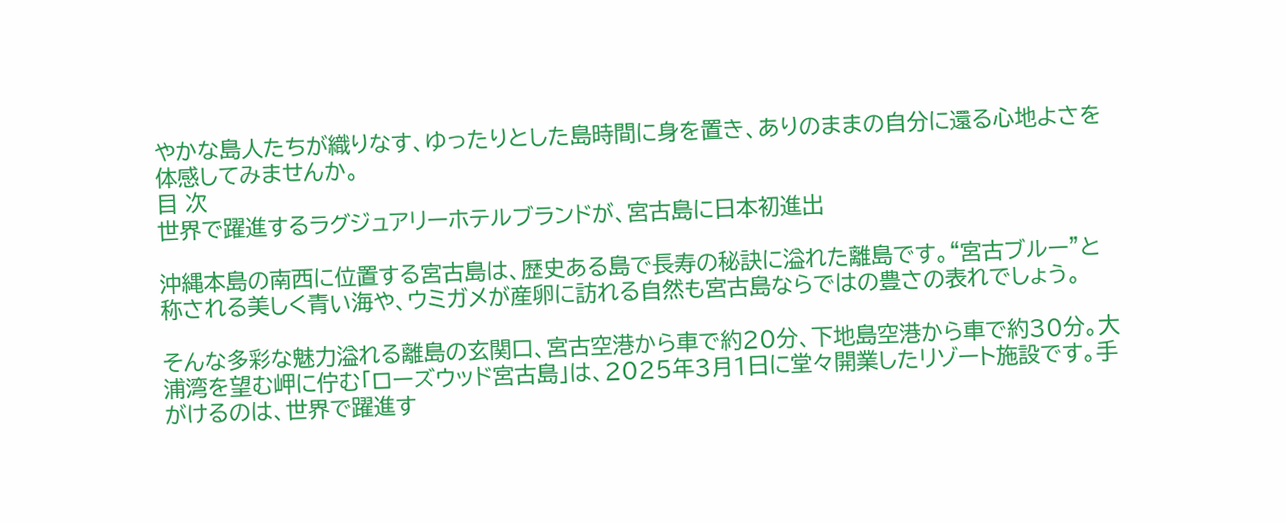やかな島人たちが織りなす、ゆったりとした島時間に身を置き、ありのままの自分に還る心地よさを体感してみませんか。
目 次
世界で躍進するラグジュアリーホテルブランドが、宮古島に日本初進出

沖縄本島の南西に位置する宮古島は、歴史ある島で長寿の秘訣に溢れた離島です。“宮古ブルー”と称される美しく青い海や、ウミガメが産卵に訪れる自然も宮古島ならではの豊さの表れでしょう。

そんな多彩な魅力溢れる離島の玄関口、宮古空港から車で約20分、下地島空港から車で約30分。大浦湾を望む岬に佇む「ローズウッド宮古島」は、2025年3月1日に堂々開業したリゾート施設です。手がけるのは、世界で躍進す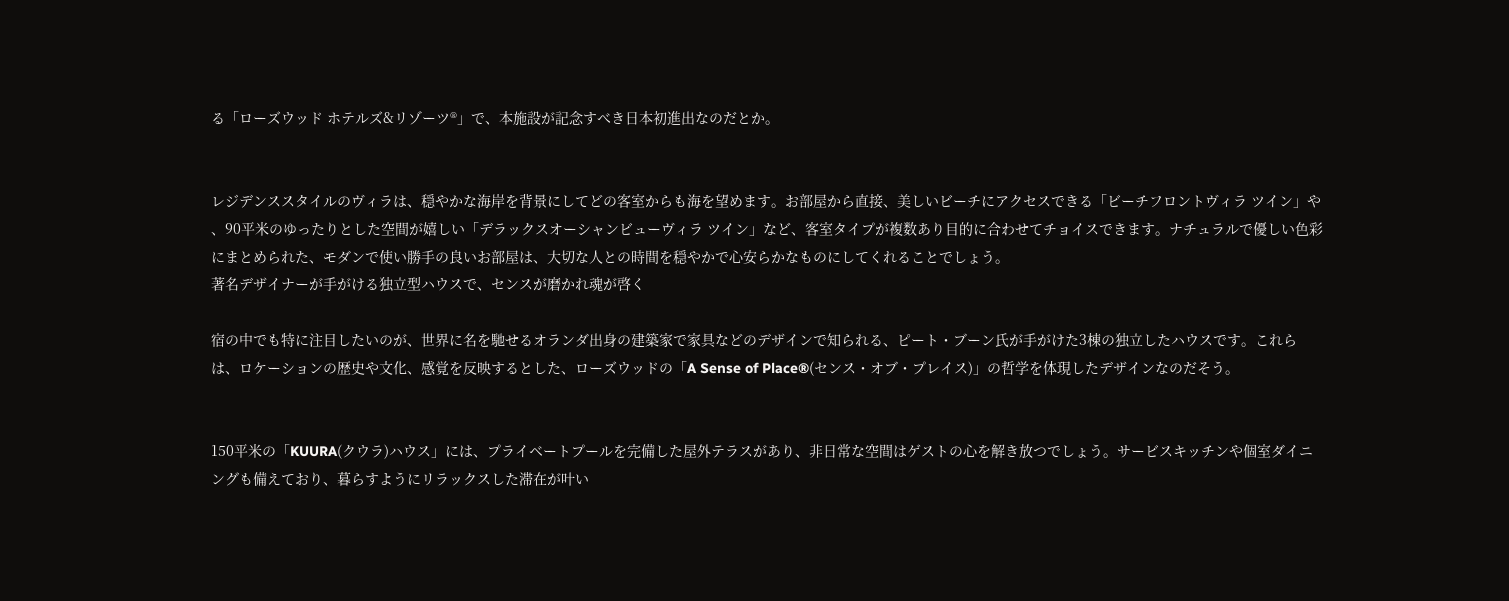る「ローズウッド ホテルズ&リゾーツ®」で、本施設が記念すべき日本初進出なのだとか。


レジデンススタイルのヴィラは、穏やかな海岸を背景にしてどの客室からも海を望めます。お部屋から直接、美しいビーチにアクセスできる「ビーチフロントヴィラ ツイン」や
、90平米のゆったりとした空間が嬉しい「デラックスオーシャンビューヴィラ ツイン」など、客室タイプが複数あり目的に合わせてチョイスできます。ナチュラルで優しい色彩にまとめられた、モダンで使い勝手の良いお部屋は、大切な人との時間を穏やかで心安らかなものにしてくれることでしょう。
著名デザイナーが手がける独立型ハウスで、センスが磨かれ魂が啓く

宿の中でも特に注目したいのが、世界に名を馳せるオランダ出身の建築家で家具などのデザインで知られる、ピート・ブーン氏が手がけた3棟の独立したハウスです。これらは、ロケーションの歴史や文化、感覚を反映するとした、ローズウッドの「A Sense of Place®(センス・オブ・プレイス)」の哲学を体現したデザインなのだそう。


150平米の「KUURA(クウラ)ハウス」には、プライベートプールを完備した屋外テラスがあり、非日常な空間はゲストの心を解き放つでしょう。サービスキッチンや個室ダイニングも備えており、暮らすようにリラックスした滞在が叶い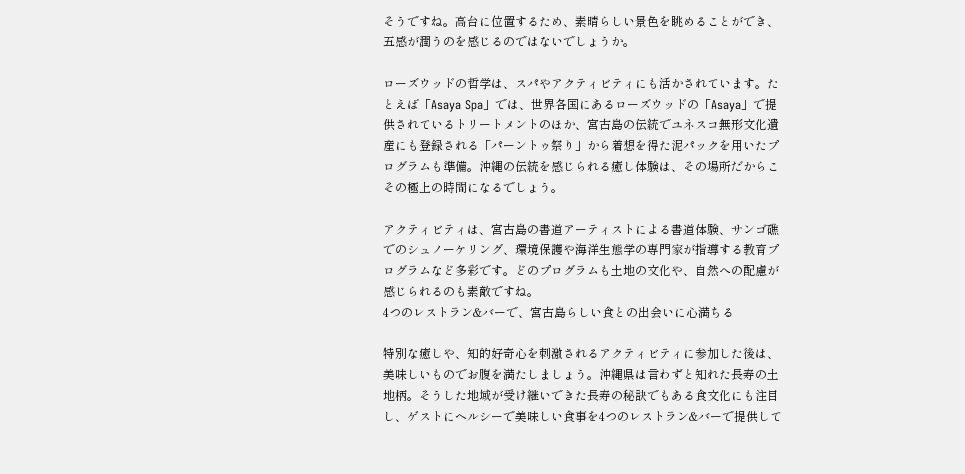そうですね。高台に位置するため、素晴らしい景色を眺めることができ、五感が潤うのを感じるのではないでしょうか。

ローズウッドの哲学は、スパやアクティビティにも活かされています。たとえば「Asaya Spa」では、世界各国にあるローズウッドの「Asaya」で提供されているトリートメントのほか、宮古島の伝統でユネスコ無形文化遺産にも登録される「パーントゥ祭り」から着想を得た泥パックを用いたプログラムも準備。沖縄の伝統を感じられる癒し体験は、その場所だからこその極上の時間になるでしょう。

アクティビティは、宮古島の書道アーティストによる書道体験、サンゴ礁でのシュノーケリング、環境保護や海洋生態学の専門家が指導する教育プログラムなど多彩です。どのプログラムも土地の文化や、自然への配慮が感じられるのも素敵ですね。
4つのレストラン&バーで、宮古島らしい食との出会いに心満ちる

特別な癒しや、知的好奇心を刺激されるアクティビティに参加した後は、美味しいものでお腹を満たしましょう。沖縄県は言わずと知れた長寿の土地柄。そうした地域が受け継いできた長寿の秘訣でもある食文化にも注目し、ゲストにヘルシーで美味しい食事を4つのレストラン&バーで提供して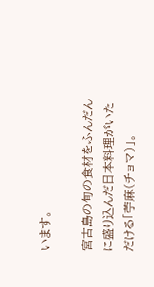います。

宮古島の旬の食材をふんだんに盛り込んだ日本料理がいただける「苧麻(チョマ)」。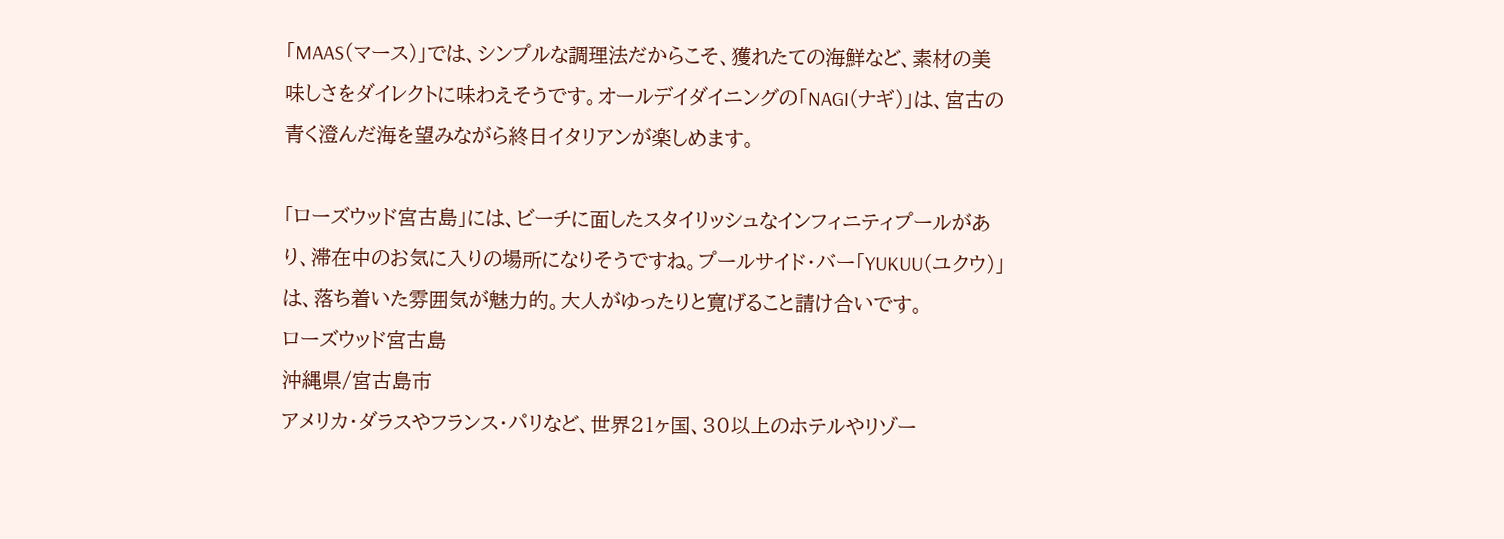「MAAS(マース)」では、シンプルな調理法だからこそ、獲れたての海鮮など、素材の美味しさをダイレクトに味わえそうです。オールデイダイニングの「NAGI(ナギ)」は、宮古の青く澄んだ海を望みながら終日イタリアンが楽しめます。

「ローズウッド宮古島」には、ビーチに面したスタイリッシュなインフィニティプールがあり、滞在中のお気に入りの場所になりそうですね。プールサイド・バー「YUKUU(ユクウ)」は、落ち着いた雰囲気が魅力的。大人がゆったりと寛げること請け合いです。
ローズウッド宮古島
沖縄県/宮古島市
アメリカ・ダラスやフランス・パリなど、世界21ヶ国、30以上のホテルやリゾー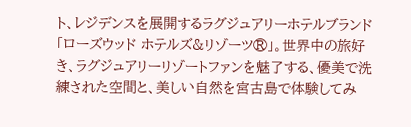ト、レジデンスを展開するラグジュアリーホテルブランド「ローズウッド ホテルズ&リゾーツ®」。世界中の旅好き、ラグジュアリーリゾートファンを魅了する、優美で洗練された空間と、美しい自然を宮古島で体験してみ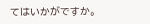てはいかがですか。